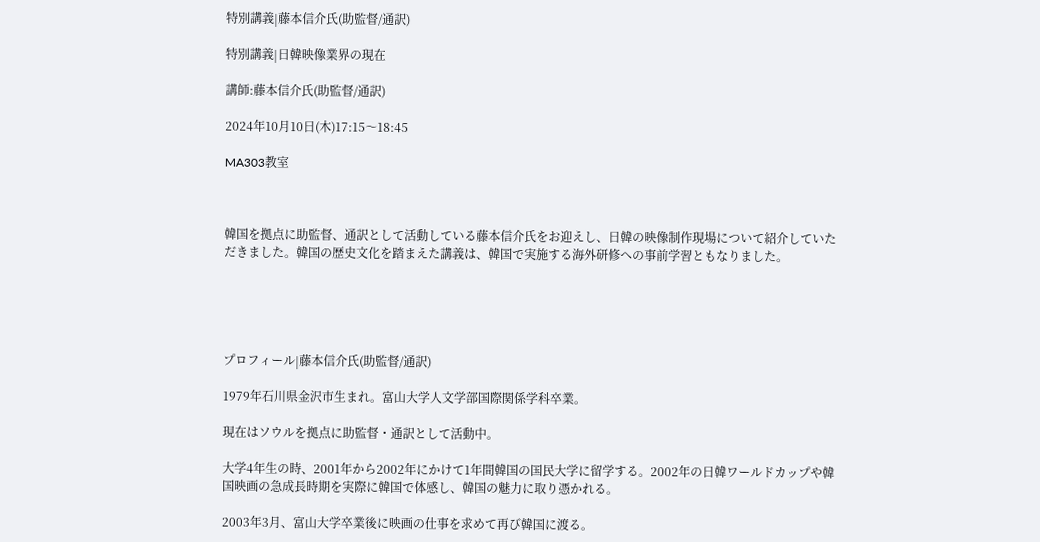特別講義|藤本信介氏(助監督/通訳)

特別講義|日韓映像業界の現在

講師:藤本信介氏(助監督/通訳)

2024年10月10日(木)17:15〜18:45

MA303教室



韓国を拠点に助監督、通訳として活動している藤本信介氏をお迎えし、日韓の映像制作現場について紹介していただきました。韓国の歴史文化を踏まえた講義は、韓国で実施する海外研修への事前学習ともなりました。





プロフィール|藤本信介氏(助監督/通訳)

1979年石川県金沢市生まれ。富山大学人文学部国際関係学科卒業。

現在はソウルを拠点に助監督・通訳として活動中。

大学4年生の時、2001年から2002年にかけて1年間韓国の国民大学に留学する。2002年の日韓ワールドカップや韓国映画の急成長時期を実際に韓国で体感し、韓国の魅力に取り憑かれる。

2003年3月、富山大学卒業後に映画の仕事を求めて再び韓国に渡る。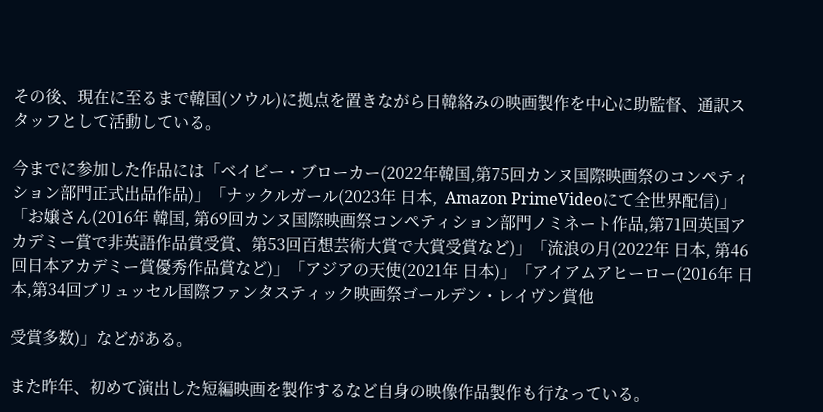その後、現在に至るまで韓国(ソウル)に拠点を置きながら日韓絡みの映画製作を中心に助監督、通訳スタッフとして活動している。

今までに参加した作品には「ベイビー・ブローカー(2022年韓国,第75回カンヌ国際映画祭のコンペティション部門正式出品作品)」「ナックルガール(2023年 日本,  Amazon PrimeVideoにて全世界配信)」「お嬢さん(2016年 韓国, 第69回カンヌ国際映画祭コンペティション部門ノミネート作品,第71回英国アカデミー賞で非英語作品賞受賞、第53回百想芸術大賞で大賞受賞など)」「流浪の月(2022年 日本, 第46回日本アカデミー賞優秀作品賞など)」「アジアの天使(2021年 日本)」「アイアムアヒーロー(2016年 日本,第34回ブリュッセル国際ファンタスティック映画祭ゴールデン・レイヴン賞他

受賞多数)」などがある。

また昨年、初めて演出した短編映画を製作するなど自身の映像作品製作も行なっている。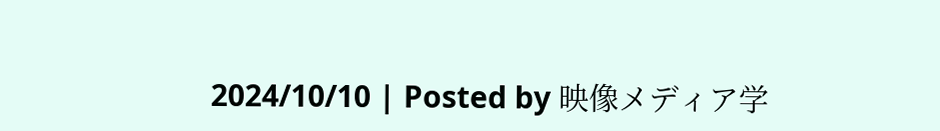2024/10/10 | Posted by 映像メディア学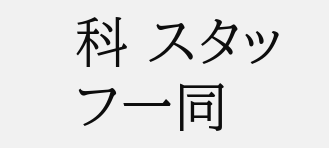科 スタッフ一同